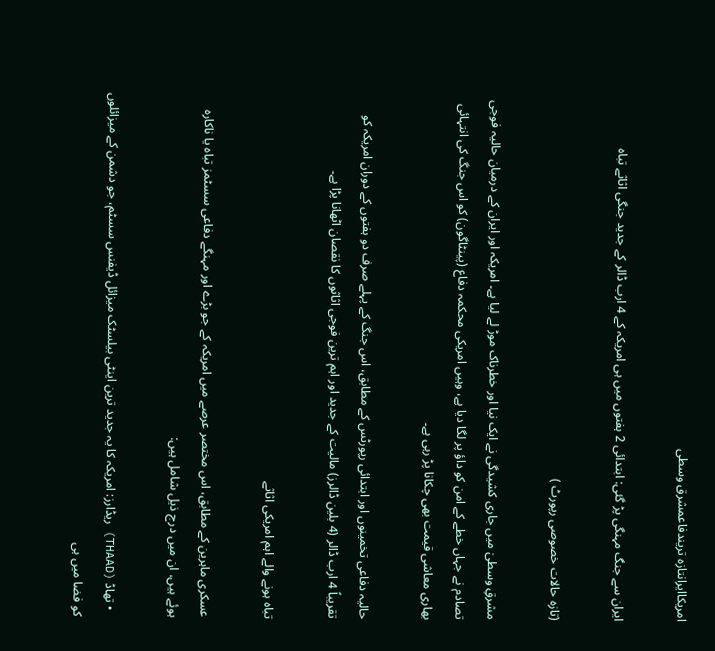امریکاایرانتازہ تریندفاعمشرق وسطی

ایران سے جنگ مہنگی پڑ گئی: ابتدائی 2 ہفتوں میں ہی امریکہ کے 4 ارب ڈالر کے جدید جنگی اثاثے تباہ

(تازہ حالات خصوصی رپورٹ )

مشرقِ وسطیٰ میں جاری کشیدگی نے ایک نیا اور خطرناک موڑ لے لیا ہے۔ امریکہ اور ایران کے درمیان حالیہ فوجی تصادم نے جہاں خطے کے امن کو داؤ پر لگا دیا ہے، وہیں امریکی محکمہ دفاع (پینٹاگون) کو اس جنگ کی انتہائی بھاری معاشی قیمت بھی چکانا پڑ رہی ہے۔

حالیہ دفاعی تخمینوں اور ابتدائی رپورٹس کے مطابق، اس جنگ کے پہلے صرف دو ہفتوں کے دوران امریکہ کو تقریباً 4 ارب ڈالر (4 بلین ڈالرز) مالیت کے جدید اور اہم ترین فوجی اثاثوں کا نقصان اٹھانا پڑا ہے۔

تباہ ہونے والے اہم امریکی اثاثے

عسکری ماہرین کے مطابق، اس مختصر عرصے میں امریکہ کے جو بڑے اور مہنگے دفاعی سسٹمز تباہ یا ناکارہ ہوئے ہیں، ان میں درج ذیل شامل ہیں:

  • تھاڈ (THAAD) ریڈارز: امریکہ کا یہ جدید ترین اینٹی بیلسٹک میزائل ڈیفنس سسٹم، جو دشمن کے میزائلوں کو فضا میں ہی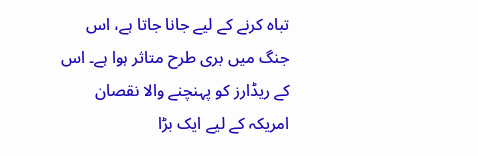تباہ کرنے کے لیے جانا جاتا ہے، اس جنگ میں بری طرح متاثر ہوا ہے۔ اس کے ریڈارز کو پہنچنے والا نقصان امریکہ کے لیے ایک بڑا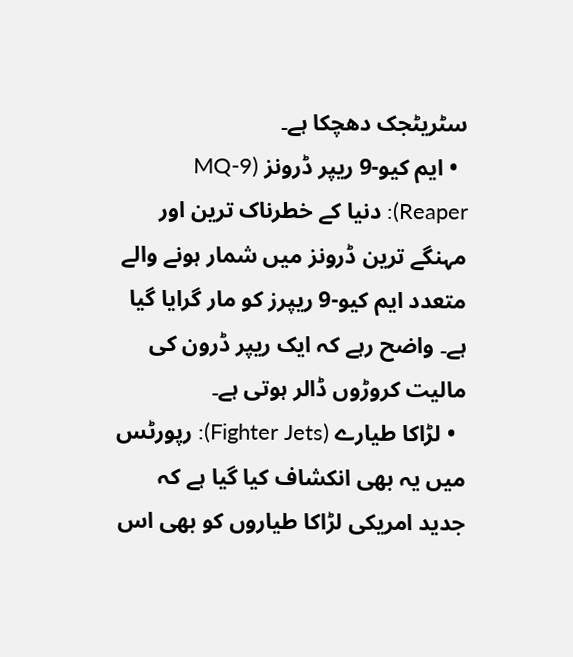سٹریٹجک دھچکا ہے۔
  • ایم کیو-9 ریپر ڈرونز (MQ-9 Reaper): دنیا کے خطرناک ترین اور مہنگے ترین ڈرونز میں شمار ہونے والے متعدد ایم کیو-9 ریپرز کو مار گرایا گیا ہے۔ واضح رہے کہ ایک ریپر ڈرون کی مالیت کروڑوں ڈالر ہوتی ہے۔
  • لڑاکا طیارے (Fighter Jets): رپورٹس میں یہ بھی انکشاف کیا گیا ہے کہ جدید امریکی لڑاکا طیاروں کو بھی اس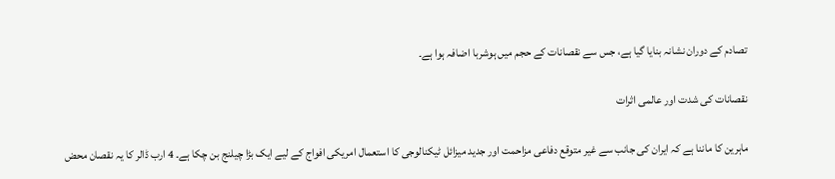تصادم کے دوران نشانہ بنایا گیا ہے، جس سے نقصانات کے حجم میں ہوشربا اضافہ ہوا ہے۔

نقصانات کی شدت اور عالمی اثرات

ماہرین کا ماننا ہے کہ ایران کی جانب سے غیر متوقع دفاعی مزاحمت اور جدید میزائل ٹیکنالوجی کا استعمال امریکی افواج کے لیے ایک بڑا چیلنج بن چکا ہے۔ 4 ارب ڈالر کا یہ نقصان محض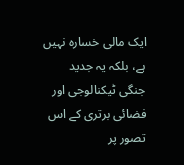ایک مالی خسارہ نہیں ہے، بلکہ یہ جدید جنگی ٹیکنالوجی اور فضائی برتری کے اس تصور پر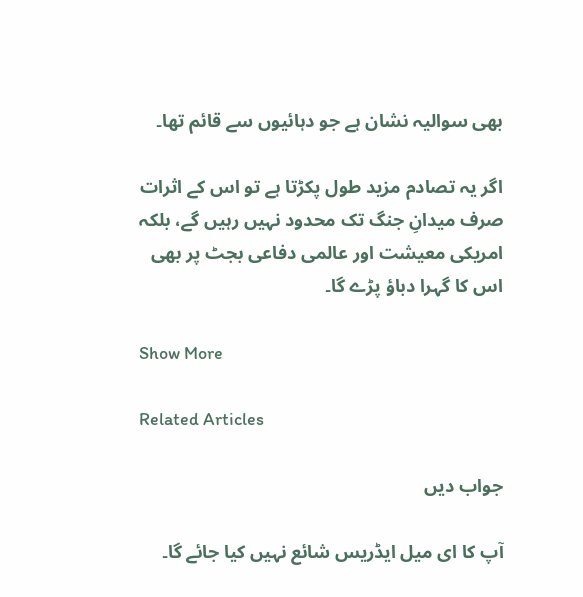بھی سوالیہ نشان ہے جو دہائیوں سے قائم تھا۔

اگر یہ تصادم مزید طول پکڑتا ہے تو اس کے اثرات صرف میدانِ جنگ تک محدود نہیں رہیں گے، بلکہ امریکی معیشت اور عالمی دفاعی بجٹ پر بھی اس کا گہرا دباؤ پڑے گا۔

Show More

Related Articles

جواب دیں

آپ کا ای میل ایڈریس شائع نہیں کیا جائے گا۔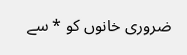ضروری خانوں کو * سے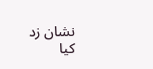نشان زد کیا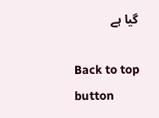گیا ہے

Back to top button